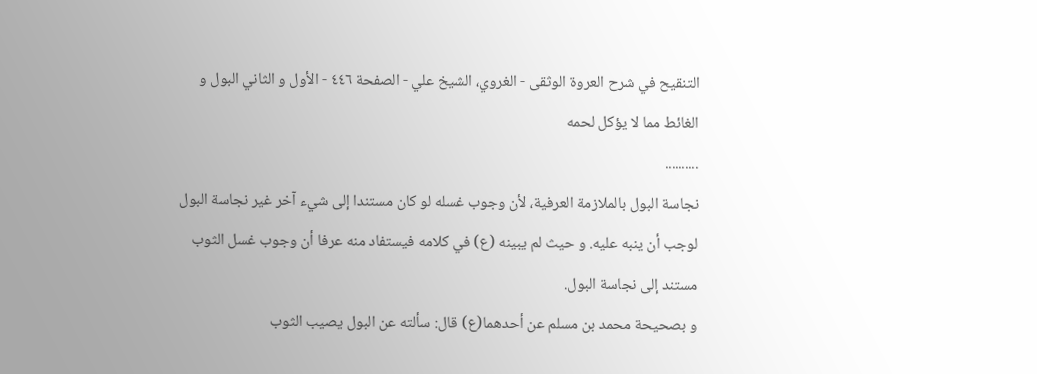التنقيح في شرح العروة الوثقى - الغروي، الشيخ علي - الصفحة ٤٤٦ - الأول و الثاني البول و الغائط مما لا يؤكل لحمه
..........
نجاسة البول بالملازمة العرفية، لأن وجوب غسله لو كان مستندا إلى شيء آخر غير نجاسة البول لوجب أن ينبه عليه. و حيث لم يبينه (ع) في كلامه فيستفاد منه عرفا أن وجوب غسل الثوب مستند إلى نجاسة البول.
و بصحيحة محمد بن مسلم عن أحدهما(ع) قال: سألته عن البول يصيب الثوب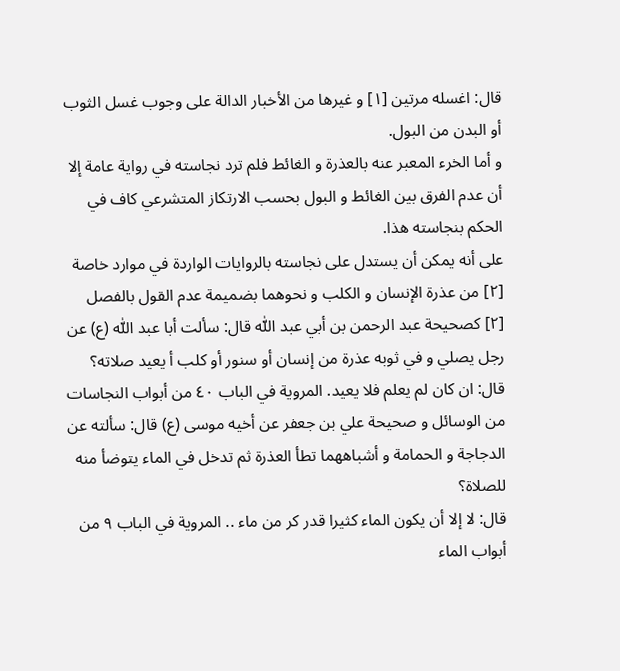قال: اغسله مرتين [١] و غيرها من الأخبار الدالة على وجوب غسل الثوب أو البدن من البول.
و أما الخرء المعبر عنه بالعذرة و الغائط فلم ترد نجاسته في رواية عامة إلا أن عدم الفرق بين الغائط و البول بحسب الارتكاز المتشرعي كاف في الحكم بنجاسته هذا.
على أنه يمكن أن يستدل على نجاسته بالروايات الواردة في موارد خاصة [٢] من عذرة الإنسان و الكلب و نحوهما بضميمة عدم القول بالفصل
[٢] كصحيحة عبد الرحمن بن أبي عبد اللّٰه قال: سألت أبا عبد اللّٰه (ع) عن رجل يصلي و في ثوبه عذرة من إنسان أو سنور أو كلب أ يعيد صلاته؟
قال: ان كان لم يعلم فلا يعيد. المروية في الباب ٤٠ من أبواب النجاسات من الوسائل و صحيحة علي بن جعفر عن أخيه موسى (ع) قال: سألته عن الدجاجة و الحمامة و أشباههما تطأ العذرة ثم تدخل في الماء يتوضأ منه للصلاة؟
قال: لا إلا أن يكون الماء كثيرا قدر كر من ماء .. المروية في الباب ٩ من أبواب الماء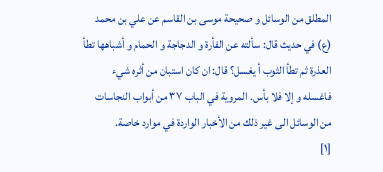المطلق من الوسائل و صحيحة موسى بن القاسم عن علي بن محمد (ع) في حديث قال: سألته عن الفأرة و الدجاجة و الحمام و أشباهها تطأ العذرة ثم تطأ الثوب أ يغسل؟ قال: ان كان استبان من أثره شيء فاغسله و إلا فلا بأس. المروية في الباب ٣٧ من أبواب النجاسات من الوسائل الى غير ذلك من الأخبار الواردة في موارد خاصة.
[١]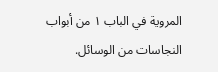المروية في الباب ١ من أبواب النجاسات من الوسائل.